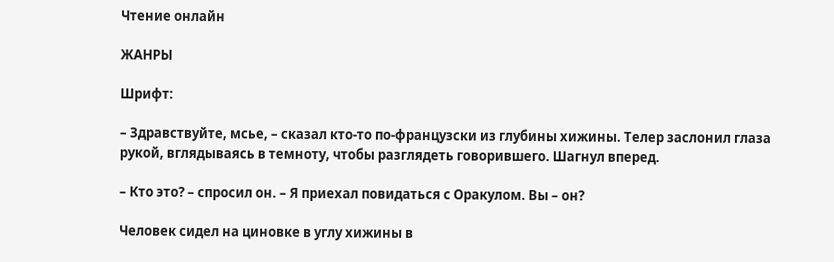Чтение онлайн

ЖАНРЫ

Шрифт:

– Здравствуйте, мсье, – сказал кто-то по-французски из глубины хижины. Телер заслонил глаза рукой, вглядываясь в темноту, чтобы разглядеть говорившего. Шагнул вперед.

– Кто это? – спросил он. – Я приехал повидаться с Оракулом. Вы – он?

Человек сидел на циновке в углу хижины в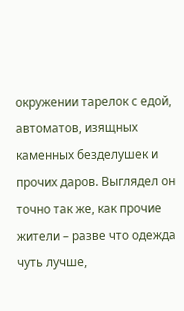окружении тарелок с едой, автоматов, изящных каменных безделушек и прочих даров. Выглядел он точно так же, как прочие жители – разве что одежда чуть лучше,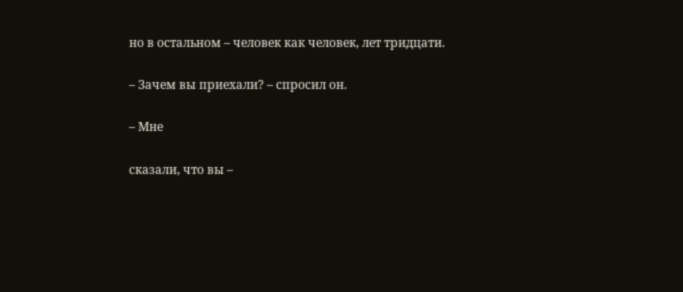но в остальном – человек как человек, лет тридцати.

– Зачем вы приехали? – спросил он.

– Мне

сказали, что вы –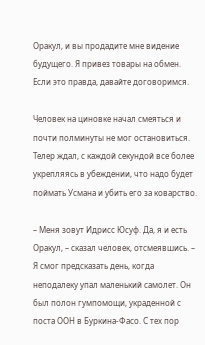Оракул, и вы продадите мне видение будущего. Я привез товары на обмен. Если это правда, давайте договоримся.

Человек на циновке начал смеяться и почти полминуты не мог остановиться. Телер ждал, с каждой секундой все более укрепляясь в убеждении, что надо будет поймать Усмана и убить его за коварство.

– Меня зовут Идрисс Юсуф. Да, я и есть Оракул, – сказал человек, отсмеявшись. – Я смог предсказать день, когда неподалеку упал маленький самолет. Он был полон гумпомощи, украденной с поста ООН в Буркина-Фасо. С тех пор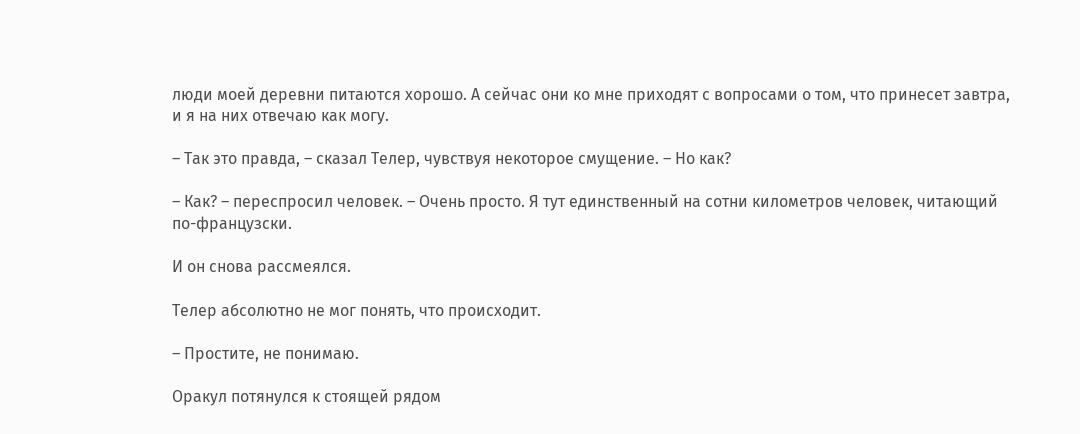люди моей деревни питаются хорошо. А сейчас они ко мне приходят с вопросами о том, что принесет завтра, и я на них отвечаю как могу.

– Так это правда, – сказал Телер, чувствуя некоторое смущение. – Но как?

– Как? – переспросил человек. – Очень просто. Я тут единственный на сотни километров человек, читающий по-французски.

И он снова рассмеялся.

Телер абсолютно не мог понять, что происходит.

– Простите, не понимаю.

Оракул потянулся к стоящей рядом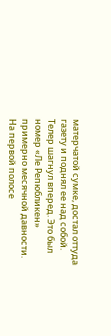матерчатой сумке, достал оттуда газету и поднял ее над собой. Телер шагнул вперед. Это был номер «Ле Репюбликен» примерно месячной давности. На первой полосе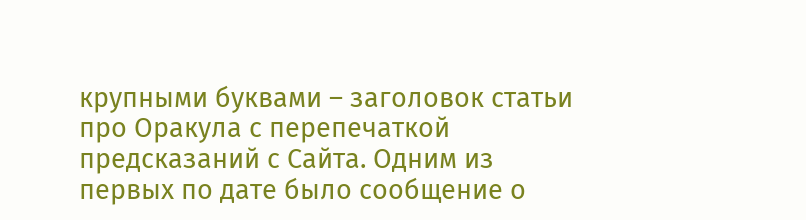крупными буквами – заголовок статьи про Оракула с перепечаткой предсказаний с Сайта. Одним из первых по дате было сообщение о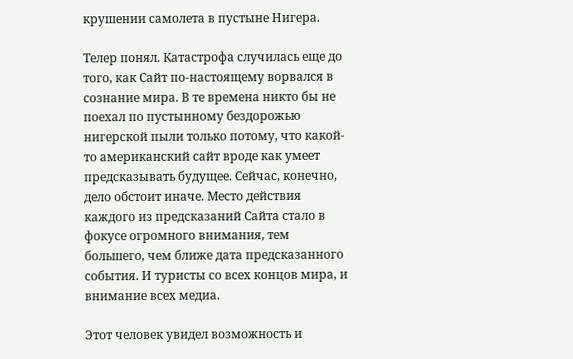крушении самолета в пустыне Нигера.

Телер понял. Катастрофа случилась еще до того, как Сайт по-настоящему ворвался в сознание мира. В те времена никто бы не поехал по пустынному бездорожью нигерской пыли только потому, что какой-то американский сайт вроде как умеет предсказывать будущее. Сейчас, конечно, дело обстоит иначе. Место действия каждого из предсказаний Сайта стало в фокусе огромного внимания, тем большего, чем ближе дата предсказанного события. И туристы со всех концов мира, и внимание всех медиа.

Этот человек увидел возможность и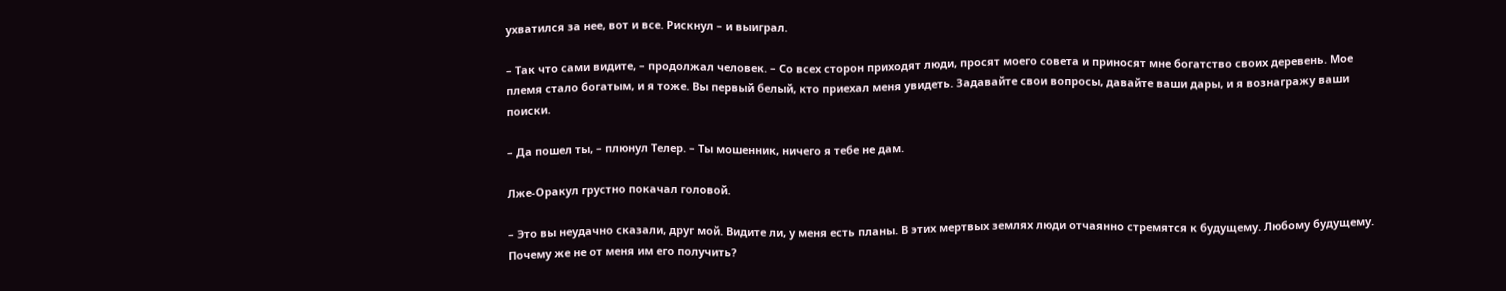ухватился за нее, вот и все. Рискнул – и выиграл.

– Так что сами видите, – продолжал человек. – Со всех сторон приходят люди, просят моего совета и приносят мне богатство своих деревень. Мое племя стало богатым, и я тоже. Вы первый белый, кто приехал меня увидеть. Задавайте свои вопросы, давайте ваши дары, и я вознагражу ваши поиски.

– Да пошел ты, – плюнул Телер. – Ты мошенник, ничего я тебе не дам.

Лже-Оракул грустно покачал головой.

– Это вы неудачно сказали, друг мой. Видите ли, у меня есть планы. В этих мертвых землях люди отчаянно стремятся к будущему. Любому будущему. Почему же не от меня им его получить?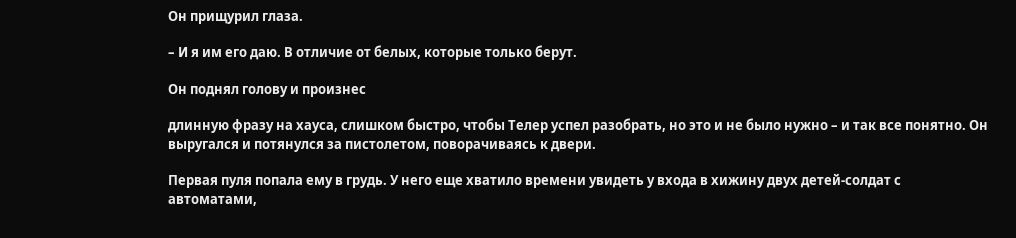Он прищурил глаза.

– И я им его даю. В отличие от белых, которые только берут.

Он поднял голову и произнес

длинную фразу на хауса, слишком быстро, чтобы Телер успел разобрать, но это и не было нужно – и так все понятно. Он выругался и потянулся за пистолетом, поворачиваясь к двери.

Первая пуля попала ему в грудь. У него еще хватило времени увидеть у входа в хижину двух детей-солдат с автоматами,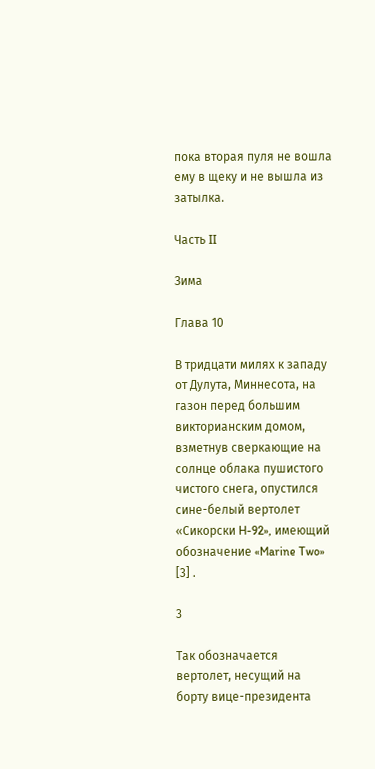пока вторая пуля не вошла ему в щеку и не вышла из затылка.

Часть II

Зима

Глава 10

В тридцати милях к западу от Дулута, Миннесота, на газон перед большим викторианским домом, взметнув сверкающие на солнце облака пушистого чистого снега, опустился сине-белый вертолет «Сикорски H-92», имеющий обозначение «Marine Two» [3] .

3

Так обозначается вертолет, несущий на борту вице-президента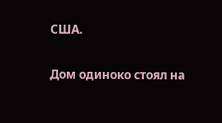США.

Дом одиноко стоял на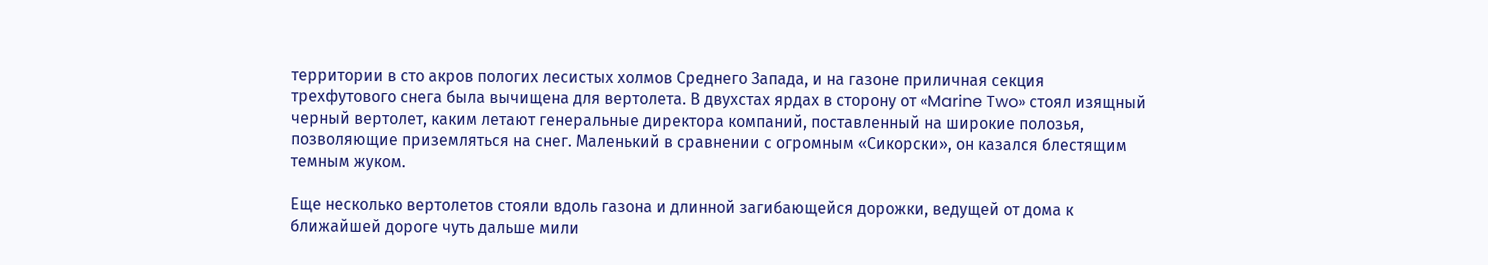территории в сто акров пологих лесистых холмов Среднего Запада, и на газоне приличная секция трехфутового снега была вычищена для вертолета. В двухстах ярдах в сторону от «Marine Two» стоял изящный черный вертолет, каким летают генеральные директора компаний, поставленный на широкие полозья, позволяющие приземляться на снег. Маленький в сравнении с огромным «Сикорски», он казался блестящим темным жуком.

Еще несколько вертолетов стояли вдоль газона и длинной загибающейся дорожки, ведущей от дома к ближайшей дороге чуть дальше мили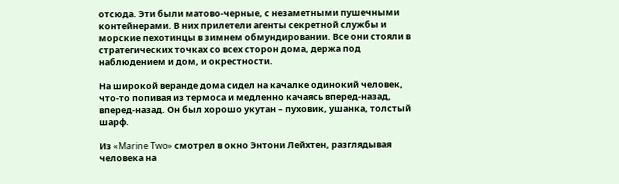отсюда. Эти были матово-черные, с незаметными пушечными контейнерами. В них прилетели агенты секретной службы и морские пехотинцы в зимнем обмундировании. Все они стояли в стратегических точках со всех сторон дома, держа под наблюдением и дом, и окрестности.

На широкой веранде дома сидел на качалке одинокий человек, что-то попивая из термоса и медленно качаясь вперед-назад, вперед-назад. Он был хорошо укутан – пуховик, ушанка, толстый шарф.

Из «Marine Two» смотрел в окно Энтони Лейхтен, разглядывая человека на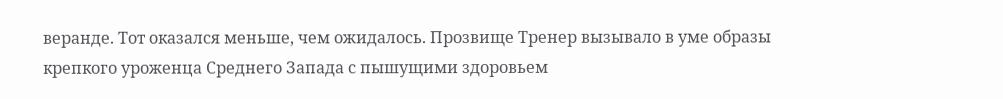веранде. Тот оказался меньше, чем ожидалось. Прозвище Тренер вызывало в уме образы крепкого уроженца Среднего Запада с пышущими здоровьем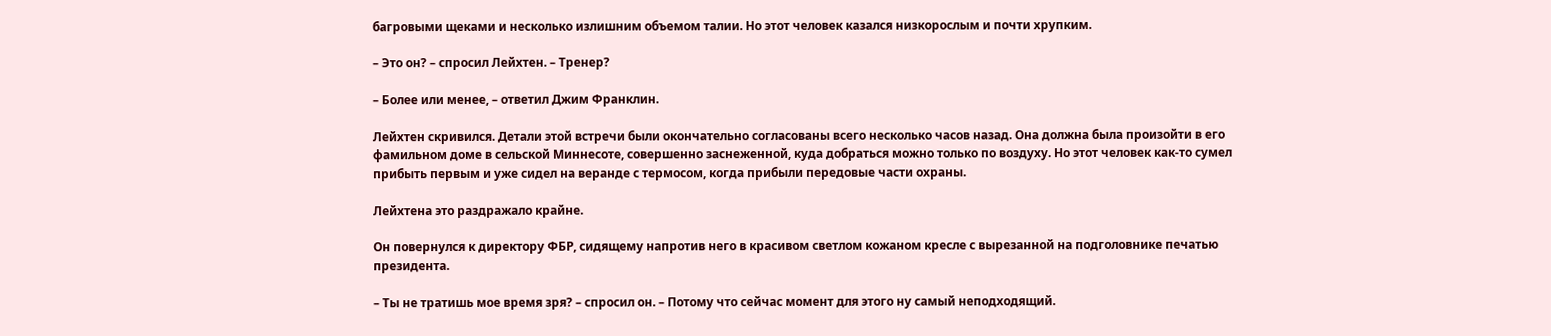багровыми щеками и несколько излишним объемом талии. Но этот человек казался низкорослым и почти хрупким.

– Это он? – спросил Лейхтен. – Тренер?

– Более или менее, – ответил Джим Франклин.

Лейхтен скривился. Детали этой встречи были окончательно согласованы всего несколько часов назад. Она должна была произойти в его фамильном доме в сельской Миннесоте, совершенно заснеженной, куда добраться можно только по воздуху. Но этот человек как-то сумел прибыть первым и уже сидел на веранде с термосом, когда прибыли передовые части охраны.

Лейхтена это раздражало крайне.

Он повернулся к директору ФБР, сидящему напротив него в красивом светлом кожаном кресле с вырезанной на подголовнике печатью президента.

– Ты не тратишь мое время зря? – спросил он. – Потому что сейчас момент для этого ну самый неподходящий.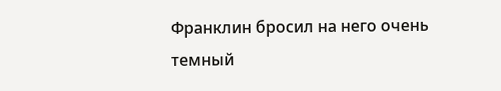Франклин бросил на него очень темный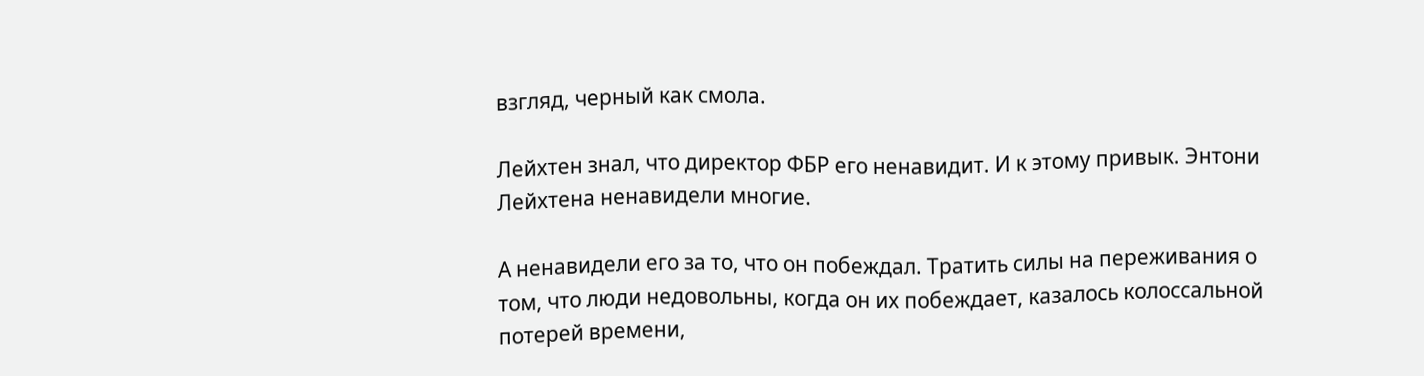взгляд, черный как смола.

Лейхтен знал, что директор ФБР его ненавидит. И к этому привык. Энтони Лейхтена ненавидели многие.

А ненавидели его за то, что он побеждал. Тратить силы на переживания о том, что люди недовольны, когда он их побеждает, казалось колоссальной потерей времени,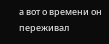а вот о времени он переживал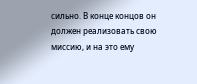сильно. В конце концов он должен реализовать свою миссию, и на это ему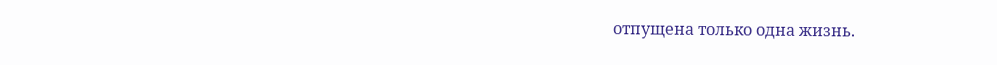отпущена только одна жизнь.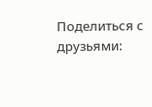Поделиться с друзьями: